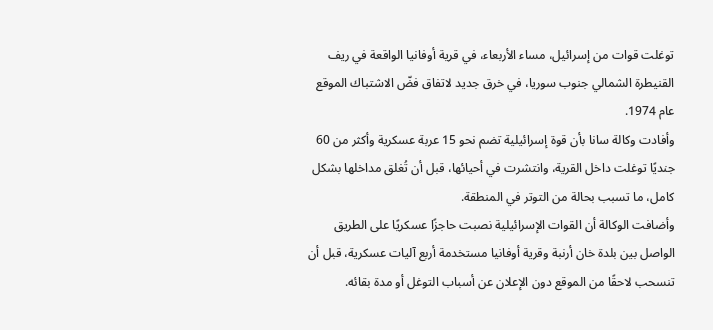توغلت قوات من إسرائيل، مساء الأربعاء، في قرية أوفانيا الواقعة في ريف القنيطرة الشمالي جنوب سوريا، في خرق جديد لاتفاق فضّ الاشتباك الموقع عام 1974.
وأفادت وكالة سانا بأن قوة إسرائيلية تضم نحو 15 عربة عسكرية وأكثر من 60 جنديًا توغلت داخل القرية، وانتشرت في أحيائها، قبل أن تُغلق مداخلها بشكل كامل، ما تسبب بحالة من التوتر في المنطقة.
وأضافت الوكالة أن القوات الإسرائيلية نصبت حاجزًا عسكريًا على الطريق الواصل بين بلدة خان أرنبة وقرية أوفانيا مستخدمة أربع آليات عسكرية، قبل أن تنسحب لاحقًا من الموقع دون الإعلان عن أسباب التوغل أو مدة بقائه.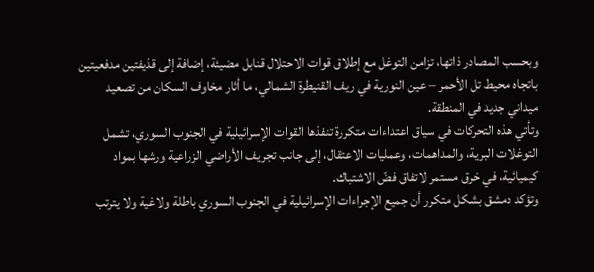وبحسب المصادر ذاتها، تزامن التوغل مع إطلاق قوات الاحتلال قنابل مضيئة، إضافة إلى قذيفتين مدفعيتين باتجاه محيط تل الأحمر – عين النورية في ريف القنيطرة الشمالي، ما أثار مخاوف السكان من تصعيد ميداني جديد في المنطقة.
وتأتي هذه التحركات في سياق اعتداءات متكررة تنفذها القوات الإسرائيلية في الجنوب السوري، تشمل التوغلات البرية، والمداهمات، وعمليات الاعتقال، إلى جانب تجريف الأراضي الزراعية ورشها بمواد كيميائية، في خرق مستمر لاتفاق فضّ الاشتباك.
وتؤكد دمشق بشكل متكرر أن جميع الإجراءات الإسرائيلية في الجنوب السوري باطلة ولاغية ولا يترتب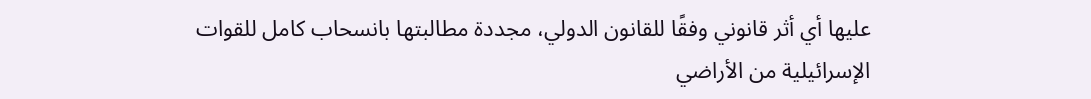عليها أي أثر قانوني وفقًا للقانون الدولي، مجددة مطالبتها بانسحاب كامل للقوات الإسرائيلية من الأراضي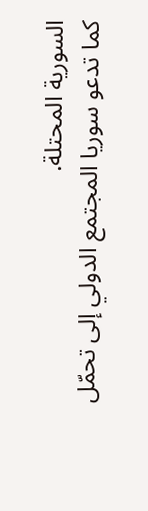السورية المحتلة.
كما تدعو سوريا المجتمع الدولي إلى تحمّل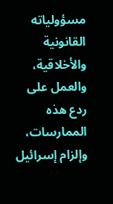مسؤولياته القانونية والأخلاقية، والعمل على ردع هذه الممارسات، وإلزام إسرائيل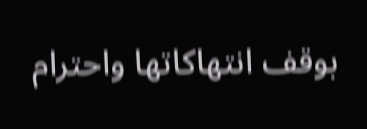بوقف انتهاكاتها واحترام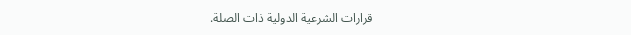قرارات الشرعية الدولية ذات الصلة.